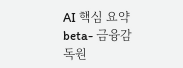AI 핵심 요약
beta- 금융감독원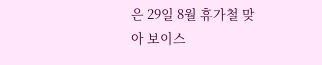은 29일 8월 휴가철 맞아 보이스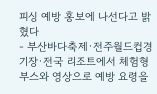피싱 예방 홍보에 나선다고 밝혔다
- 부산바다축제·전주월드컵경기장·전국 리조트에서 체험형 부스와 영상으로 예방 요령을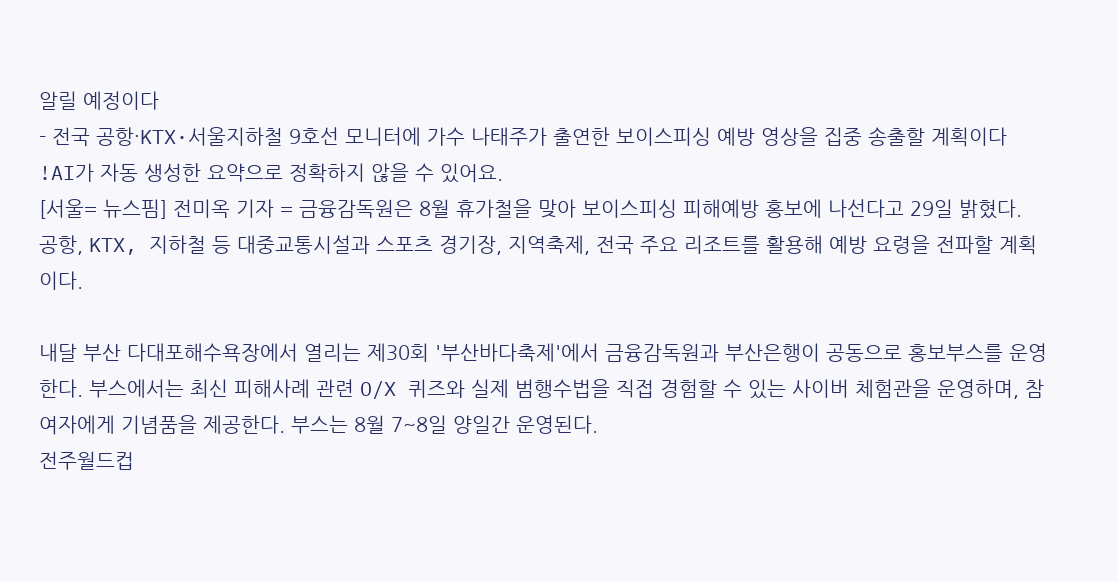알릴 예정이다
- 전국 공항·KTX·서울지하철 9호선 모니터에 가수 나태주가 출연한 보이스피싱 예방 영상을 집중 송출할 계획이다
!AI가 자동 생성한 요약으로 정확하지 않을 수 있어요.
[서울= 뉴스핌] 전미옥 기자 = 금융감독원은 8월 휴가철을 맞아 보이스피싱 피해예방 홍보에 나선다고 29일 밝혔다.
공항, KTX, 지하철 등 대중교통시설과 스포츠 경기장, 지역축제, 전국 주요 리조트를 활용해 예방 요령을 전파할 계획이다.

내달 부산 다대포해수욕장에서 열리는 제30회 '부산바다축제'에서 금융감독원과 부산은행이 공동으로 홍보부스를 운영한다. 부스에서는 최신 피해사례 관련 O/X 퀴즈와 실제 범행수법을 직접 경험할 수 있는 사이버 체험관을 운영하며, 참여자에게 기념품을 제공한다. 부스는 8월 7~8일 양일간 운영된다.
전주월드컵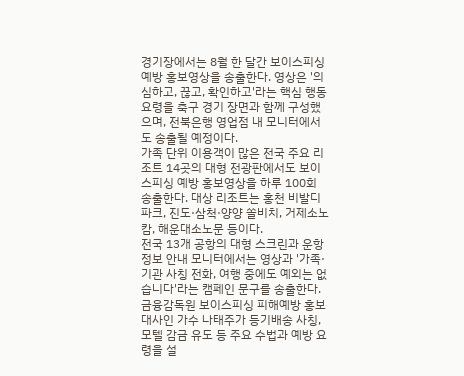경기장에서는 8월 한 달간 보이스피싱 예방 홍보영상을 송출한다. 영상은 '의심하고, 끊고, 확인하고'라는 핵심 행동요령을 축구 경기 장면과 함께 구성했으며, 전북은행 영업점 내 모니터에서도 송출될 예정이다.
가족 단위 이용객이 많은 전국 주요 리조트 14곳의 대형 전광판에서도 보이스피싱 예방 홍보영상을 하루 100회 송출한다. 대상 리조트는 홍천 비발디파크, 진도·삼척·양양 쏠비치, 거제소노캄, 해운대소노문 등이다.
전국 13개 공항의 대형 스크린과 운항정보 안내 모니터에서는 영상과 '가족·기관 사칭 전화, 여행 중에도 예외는 없습니다'라는 캠페인 문구를 송출한다. 금융감독원 보이스피싱 피해예방 홍보대사인 가수 나태주가 등기배송 사칭, 모텔 감금 유도 등 주요 수법과 예방 요령을 설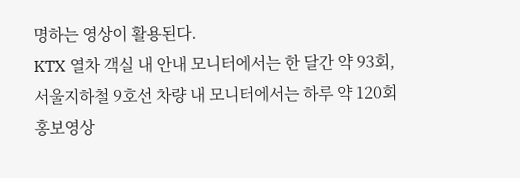명하는 영상이 활용된다.
KTX 열차 객실 내 안내 모니터에서는 한 달간 약 93회, 서울지하철 9호선 차량 내 모니터에서는 하루 약 120회 홍보영상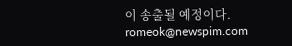이 송출될 예정이다.
romeok@newspim.com